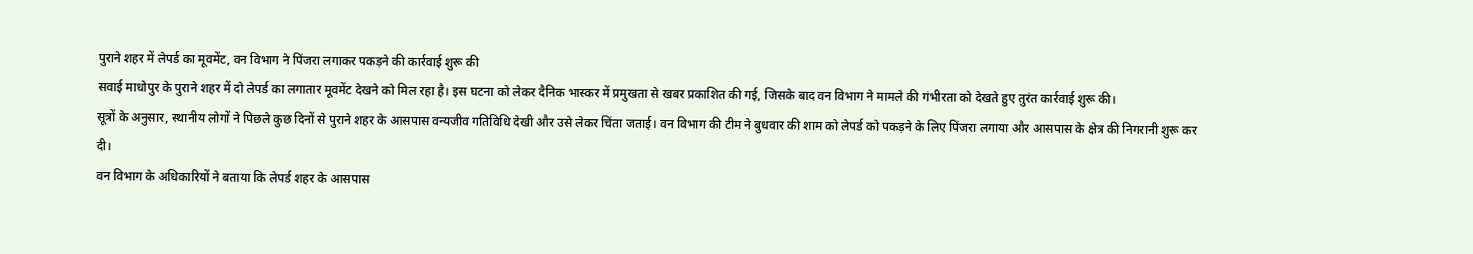पुराने शहर में लेपर्ड का मूवमेंट, वन विभाग ने पिंजरा लगाकर पकड़ने की कार्रवाई शुरू की
सवाई माधोपुर के पुराने शहर में दो लेपर्ड का लगातार मूवमेंट देखने को मिल रहा है। इस घटना को लेकर दैनिक भास्कर में प्रमुखता से खबर प्रकाशित की गई, जिसके बाद वन विभाग ने मामले की गंभीरता को देखते हुए तुरंत कार्रवाई शुरू की।
सूत्रों के अनुसार, स्थानीय लोगों ने पिछले कुछ दिनों से पुराने शहर के आसपास वन्यजीव गतिविधि देखी और उसे लेकर चिंता जताई। वन विभाग की टीम ने बुधवार की शाम को लेपर्ड को पकड़ने के लिए पिंजरा लगाया और आसपास के क्षेत्र की निगरानी शुरू कर दी।
वन विभाग के अधिकारियों ने बताया कि लेपर्ड शहर के आसपास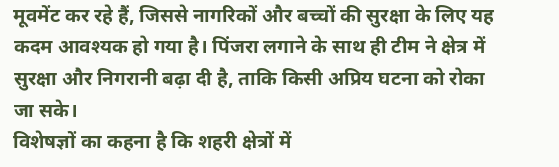मूवमेंट कर रहे हैं, जिससे नागरिकों और बच्चों की सुरक्षा के लिए यह कदम आवश्यक हो गया है। पिंजरा लगाने के साथ ही टीम ने क्षेत्र में सुरक्षा और निगरानी बढ़ा दी है, ताकि किसी अप्रिय घटना को रोका जा सके।
विशेषज्ञों का कहना है कि शहरी क्षेत्रों में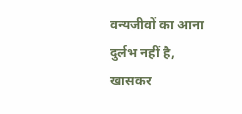वन्यजीवों का आना दुर्लभ नहीं है, खासकर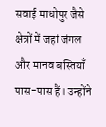सवाई माधोपुर जैसे क्षेत्रों में जहां जंगल और मानव बस्तियाँ पास-पास हैं। उन्होंने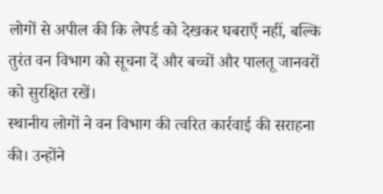लोगों से अपील की कि लेपर्ड को देखकर घबराएँ नहीं, बल्कि तुरंत वन विभाग को सूचना दें और बच्चों और पालतू जानवरों को सुरक्षित रखें।
स्थानीय लोगों ने वन विभाग की त्वरित कार्रवाई की सराहना की। उन्होंने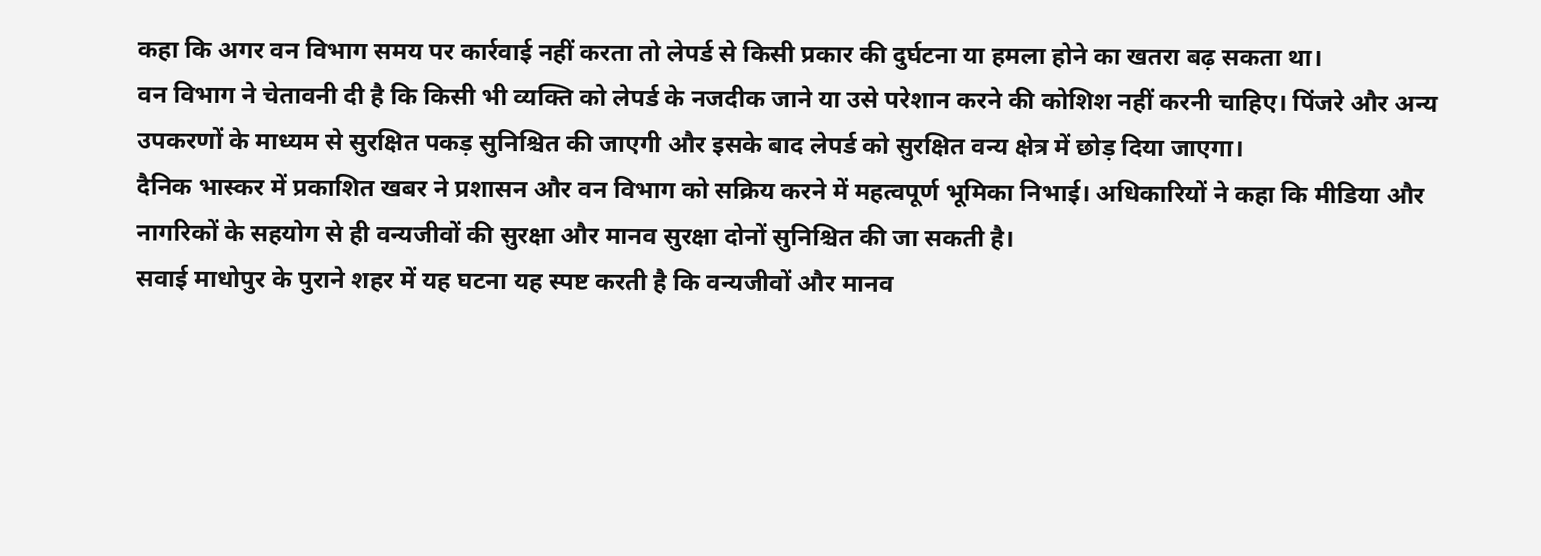कहा कि अगर वन विभाग समय पर कार्रवाई नहीं करता तो लेपर्ड से किसी प्रकार की दुर्घटना या हमला होने का खतरा बढ़ सकता था।
वन विभाग ने चेतावनी दी है कि किसी भी व्यक्ति को लेपर्ड के नजदीक जाने या उसे परेशान करने की कोशिश नहीं करनी चाहिए। पिंजरे और अन्य उपकरणों के माध्यम से सुरक्षित पकड़ सुनिश्चित की जाएगी और इसके बाद लेपर्ड को सुरक्षित वन्य क्षेत्र में छोड़ दिया जाएगा।
दैनिक भास्कर में प्रकाशित खबर ने प्रशासन और वन विभाग को सक्रिय करने में महत्वपूर्ण भूमिका निभाई। अधिकारियों ने कहा कि मीडिया और नागरिकों के सहयोग से ही वन्यजीवों की सुरक्षा और मानव सुरक्षा दोनों सुनिश्चित की जा सकती है।
सवाई माधोपुर के पुराने शहर में यह घटना यह स्पष्ट करती है कि वन्यजीवों और मानव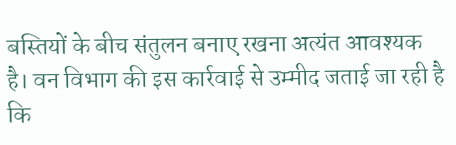बस्तियों के बीच संतुलन बनाए रखना अत्यंत आवश्यक है। वन विभाग की इस कार्रवाई से उम्मीद जताई जा रही है कि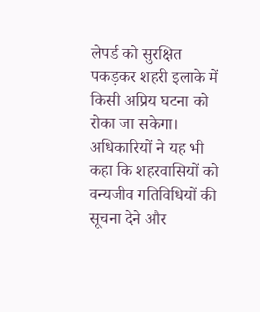लेपर्ड को सुरक्षित पकड़कर शहरी इलाके में किसी अप्रिय घटना को रोका जा सकेगा।
अधिकारियों ने यह भी कहा कि शहरवासियों को वन्यजीव गतिविधियों की सूचना देने और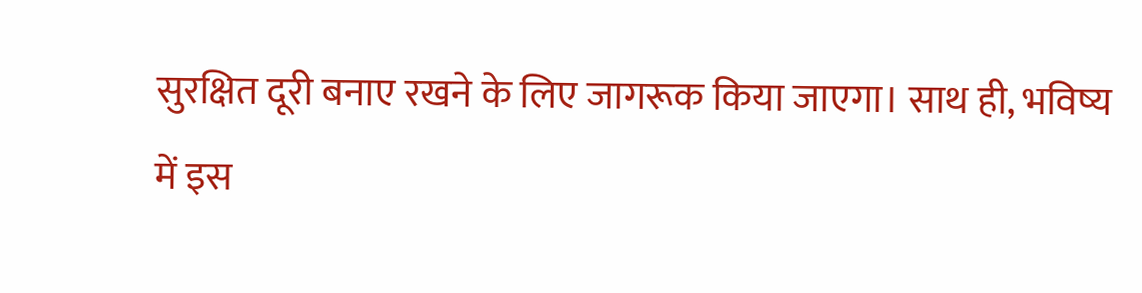सुरक्षित दूरी बनाए रखने के लिए जागरूक किया जाएगा। साथ ही, भविष्य में इस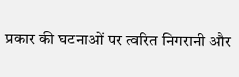प्रकार की घटनाओं पर त्वरित निगरानी और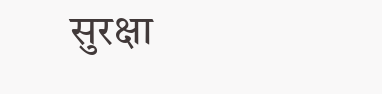सुरक्षा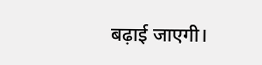बढ़ाई जाएगी।